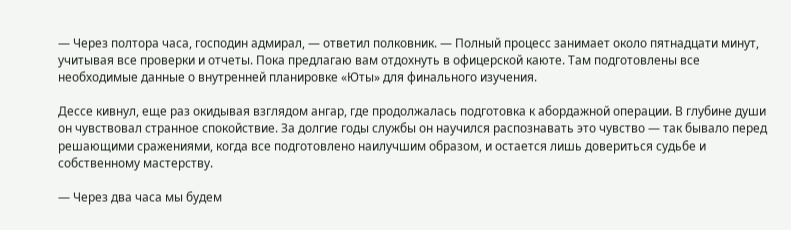— Через полтора часа, господин адмирал, — ответил полковник. — Полный процесс занимает около пятнадцати минут, учитывая все проверки и отчеты. Пока предлагаю вам отдохнуть в офицерской каюте. Там подготовлены все необходимые данные о внутренней планировке «Юты» для финального изучения.

Дессе кивнул, еще раз окидывая взглядом ангар, где продолжалась подготовка к абордажной операции. В глубине души он чувствовал странное спокойствие. За долгие годы службы он научился распознавать это чувство — так бывало перед решающими сражениями, когда все подготовлено наилучшим образом, и остается лишь довериться судьбе и собственному мастерству.

— Через два часа мы будем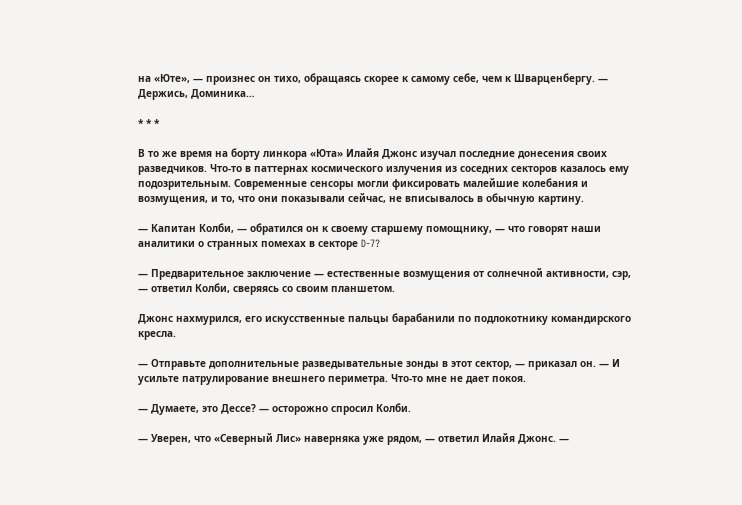на «Юте», — произнес он тихо, обращаясь скорее к самому себе, чем к Шварценбергу. — Держись, Доминика…

* * *

В то же время на борту линкора «Юта» Илайя Джонс изучал последние донесения своих разведчиков. Что-то в паттернах космического излучения из соседних секторов казалось ему подозрительным. Современные сенсоры могли фиксировать малейшие колебания и возмущения, и то, что они показывали сейчас, не вписывалось в обычную картину.

— Капитан Колби, — обратился он к своему старшему помощнику, — что говорят наши аналитики о странных помехах в секторе D-7?

— Предварительное заключение — естественные возмущения от солнечной активности, сэр, — ответил Колби, сверяясь со своим планшетом.

Джонс нахмурился, его искусственные пальцы барабанили по подлокотнику командирского кресла.

— Отправьте дополнительные разведывательные зонды в этот сектор, — приказал он. — И усильте патрулирование внешнего периметра. Что-то мне не дает покоя.

— Думаете, это Дессе? — осторожно спросил Колби.

— Уверен, что «Северный Лис» наверняка уже рядом, — ответил Илайя Джонс. —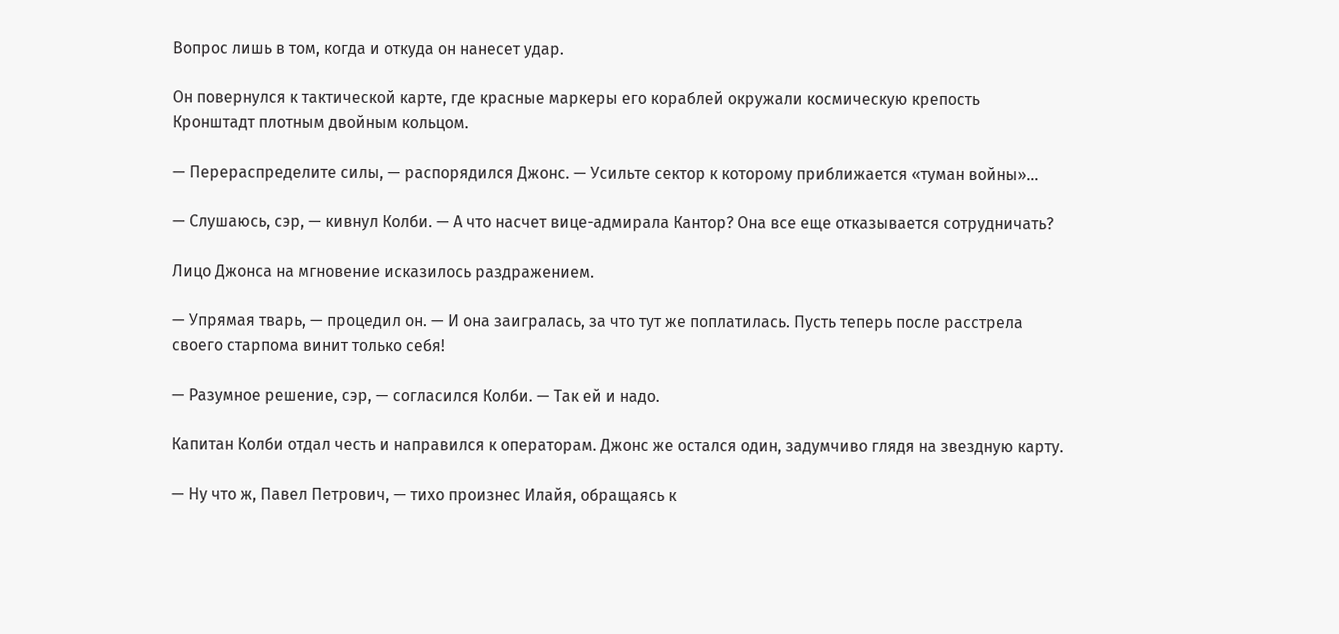Вопрос лишь в том, когда и откуда он нанесет удар.

Он повернулся к тактической карте, где красные маркеры его кораблей окружали космическую крепость Кронштадт плотным двойным кольцом.

— Перераспределите силы, — распорядился Джонс. — Усильте сектор к которому приближается «туман войны»…

— Слушаюсь, сэр, — кивнул Колби. — А что насчет вице-адмирала Кантор? Она все еще отказывается сотрудничать?

Лицо Джонса на мгновение исказилось раздражением.

— Упрямая тварь, — процедил он. — И она заигралась, за что тут же поплатилась. Пусть теперь после расстрела своего старпома винит только себя!

— Разумное решение, сэр, — согласился Колби. — Так ей и надо.

Капитан Колби отдал честь и направился к операторам. Джонс же остался один, задумчиво глядя на звездную карту.

— Ну что ж, Павел Петрович, — тихо произнес Илайя, обращаясь к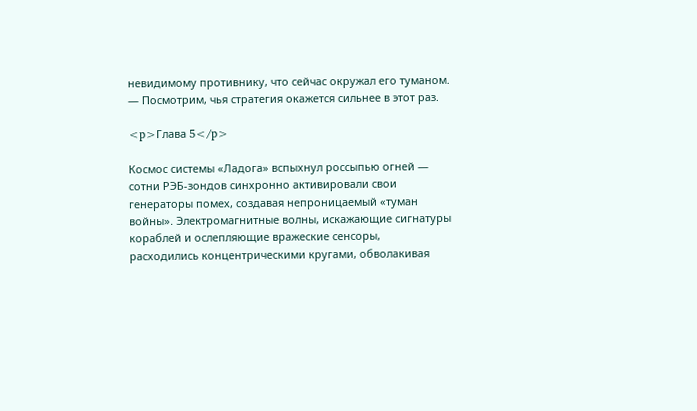невидимому противнику, что сейчас окружал его туманом. — Посмотрим, чья стратегия окажется сильнее в этот раз.

<p>Глава 5</p>

Космос системы «Ладога» вспыхнул россыпью огней — сотни РЭБ-зондов синхронно активировали свои генераторы помех, создавая непроницаемый «туман войны». Электромагнитные волны, искажающие сигнатуры кораблей и ослепляющие вражеские сенсоры, расходились концентрическими кругами, обволакивая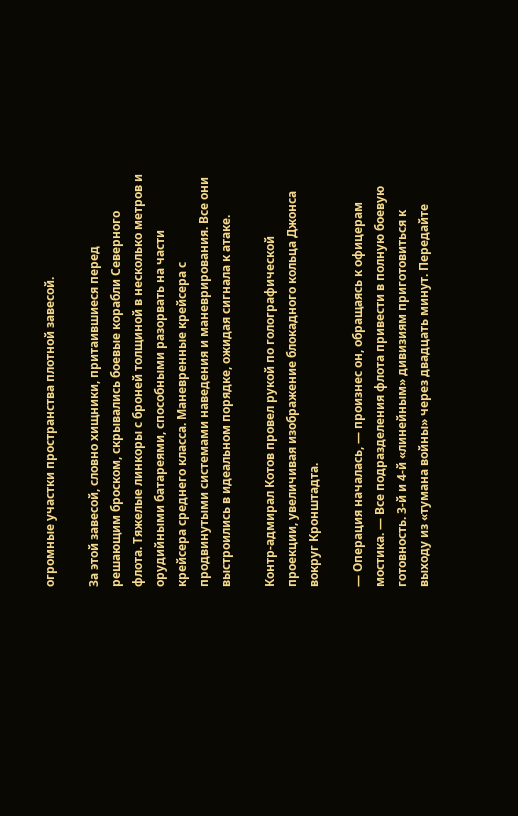огромные участки пространства плотной завесой.

За этой завесой, словно хищники, притаившиеся перед решающим броском, скрывались боевые корабли Северного флота. Тяжелые линкоры с броней толщиной в несколько метров и орудийными батареями, способными разорвать на части крейсера среднего класса. Маневренные крейсера с продвинутыми системами наведения и маневрирования. Все они выстроились в идеальном порядке, ожидая сигнала к атаке.

Контр-адмирал Котов провел рукой по голографической проекции, увеличивая изображение блокадного кольца Джонса вокруг Кронштадта.

— Операция началась, — произнес он, обращаясь к офицерам мостика. — Все подразделения флота привести в полную боевую готовность. 3-й и 4-й «линейным» дивизиям приготовиться к выходу из «тумана войны» через двадцать минут. Передайте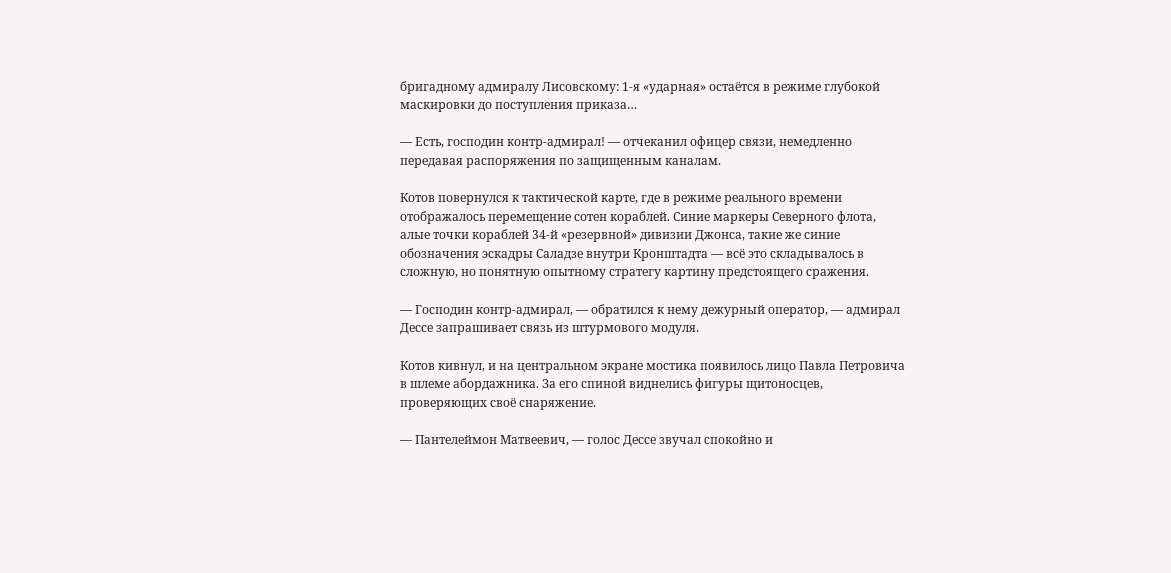бригадному адмиралу Лисовскому: 1-я «ударная» остаётся в режиме глубокой маскировки до поступления приказа…

— Есть, господин контр-адмирал! — отчеканил офицер связи, немедленно передавая распоряжения по защищенным каналам.

Котов повернулся к тактической карте, где в режиме реального времени отображалось перемещение сотен кораблей. Синие маркеры Северного флота, алые точки кораблей 34-й «резервной» дивизии Джонса, такие же синие обозначения эскадры Саладзе внутри Кронштадта — всё это складывалось в сложную, но понятную опытному стратегу картину предстоящего сражения.

— Господин контр-адмирал, — обратился к нему дежурный оператор, — адмирал Дессе запрашивает связь из штурмового модуля.

Котов кивнул, и на центральном экране мостика появилось лицо Павла Петровича в шлеме абордажника. За его спиной виднелись фигуры щитоносцев, проверяющих своё снаряжение.

— Пантелеймон Матвеевич, — голос Дессе звучал спокойно и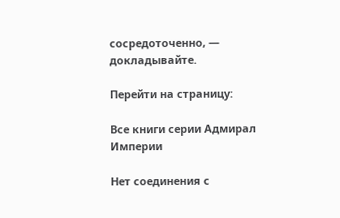сосредоточенно, — докладывайте.

Перейти на страницу:

Все книги серии Адмирал Империи

Нет соединения с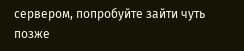сервером, попробуйте зайти чуть позже